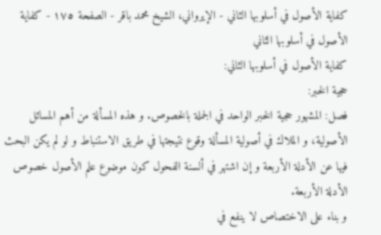كفاية الأصول في أسلوبها الثاني - الإيرواني، الشيخ محمد باقر - الصفحة ١٧٥ - كفاية الأصول في أسلوبها الثاني
كفاية الأصول في أسلوبها الثاني:
حجية الخبر:
فصل: المشهور حجية الخبر الواحد في الجملة بالخصوص. و هذه المسألة من أهم المسائل الأصولية، و الملاك في أصولية المسألة وقوع نتيجتها في طريق الاستنباط و لو لم يكن البحث فيها عن الأدلة الأربعة و إن اشتهر في ألسنة الفحول كون موضوع علم الأصول خصوص الأدلة الأربعة.
و بناء على الاختصاص لا ينفع في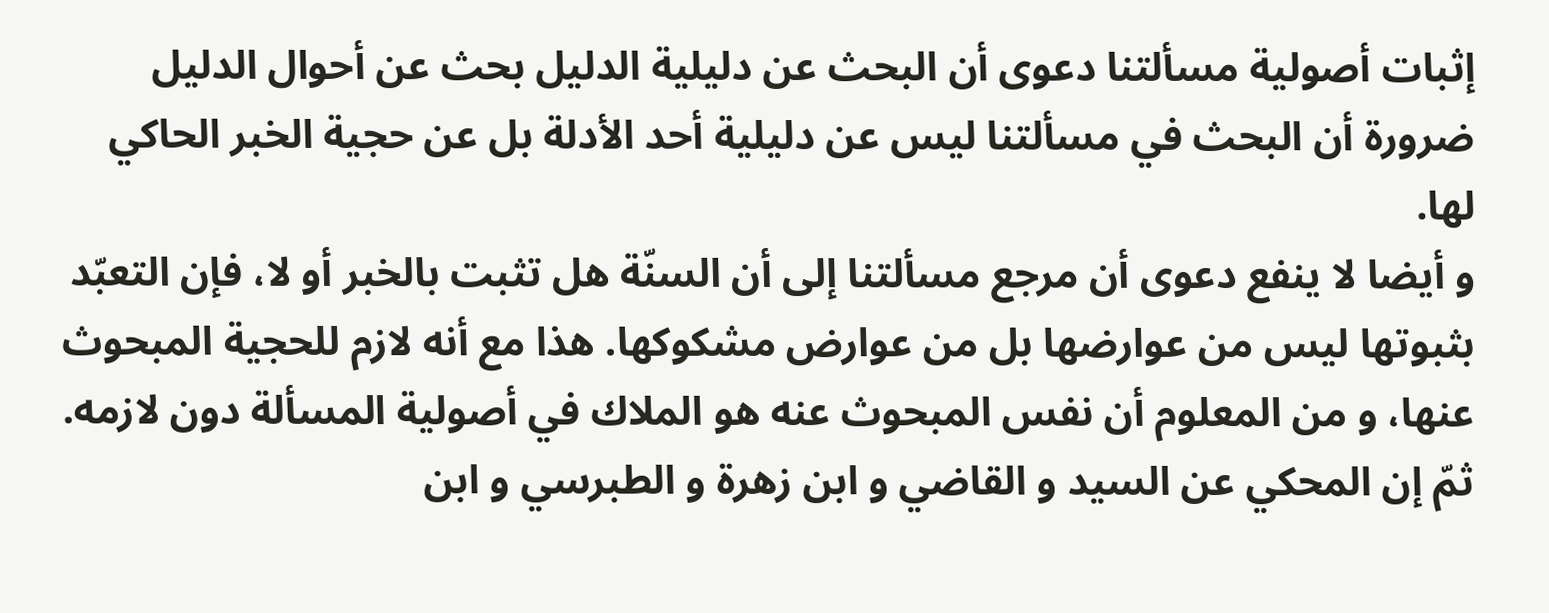إثبات أصولية مسألتنا دعوى أن البحث عن دليلية الدليل بحث عن أحوال الدليل ضرورة أن البحث في مسألتنا ليس عن دليلية أحد الأدلة بل عن حجية الخبر الحاكي لها.
و أيضا لا ينفع دعوى أن مرجع مسألتنا إلى أن السنّة هل تثبت بالخبر أو لا، فإن التعبّد بثبوتها ليس من عوارضها بل من عوارض مشكوكها. هذا مع أنه لازم للحجية المبحوث عنها، و من المعلوم أن نفس المبحوث عنه هو الملاك في أصولية المسألة دون لازمه.
ثمّ إن المحكي عن السيد و القاضي و ابن زهرة و الطبرسي و ابن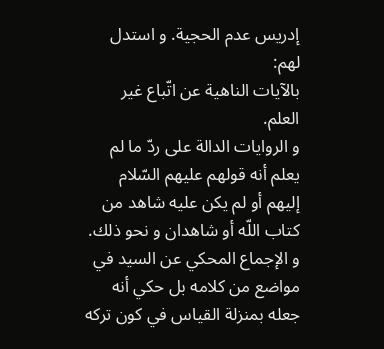إدريس عدم الحجية. و استدل لهم:
بالآيات الناهية عن اتّباع غير العلم.
و الروايات الدالة على ردّ ما لم يعلم أنه قولهم عليهم السّلام إليهم أو لم يكن عليه شاهد من كتاب اللّه أو شاهدان و نحو ذلك.
و الإجماع المحكي عن السيد في مواضع من كلامه بل حكي أنه جعله بمنزلة القياس في كون تركه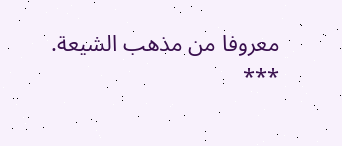معروفا من مذهب الشيعة.
***